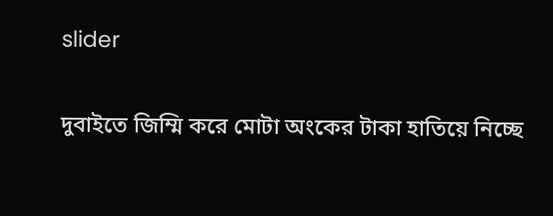slider

দুবাইতে জিম্মি করে মোটা অংকের টাকা হাতিয়ে নিচ্ছে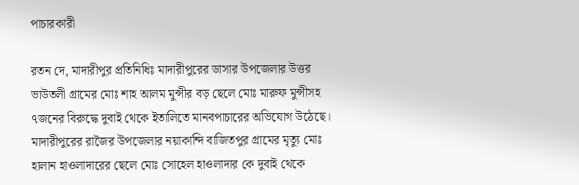পাচারকারী

রতন দে, মাদারীপুর প্রতিনিধিঃ মাদারীপুরের ডাসার উপজেলার উত্তর ভাউতলী গ্রামের মোঃ শাহ আলম মুন্সীর বড় ছেলে মোঃ মারুফ মুন্সীসহ ৭জনের বিরুদ্ধে দুবাই থেকে ইতালিতে মানবপাচারের অভিযোগ উঠেছে।
মাদারীপুরের রাজৈর উপজেলার নয়াকান্দি বাজিতপুর গ্রামের মৃত্যু মোঃ হালান হাওলাদারের ছেলে মোঃ সোহেল হাওলাদার কে দুবাই থেকে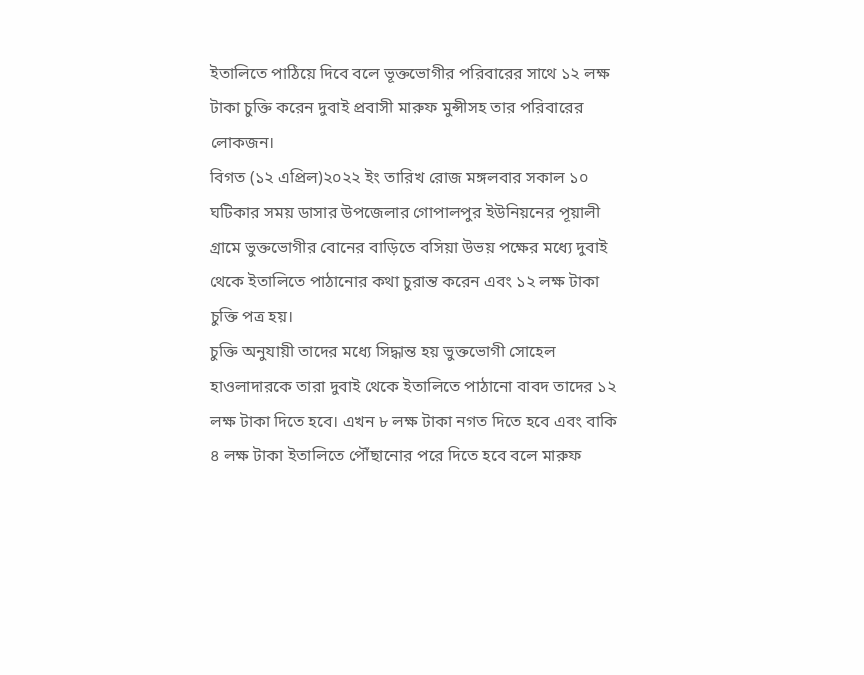ইতালিতে পাঠিয়ে দিবে বলে ভূক্তভোগীর পরিবারের সাথে ১২ লক্ষ টাকা চুক্তি করেন দুবাই প্রবাসী মারুফ মুন্সীসহ তার পরিবারের লোকজন।
বিগত (১২ এপ্রিল)২০২২ ইং তারিখ রোজ মঙ্গলবার সকাল ১০ ঘটিকার সময় ডাসার উপজেলার গোপালপুর ইউনিয়নের পূয়ালী গ্রামে ভুক্তভোগীর বোনের বাড়িতে বসিয়া উভয় পক্ষের মধ্যে দুবাই থেকে ইতালিতে পাঠানোর কথা চুরান্ত করেন এবং ১২ লক্ষ টাকা চুক্তি পত্র হয়।
চুক্তি অনুযায়ী তাদের মধ্যে সিদ্ধান্ত হয় ভুক্তভোগী সোহেল হাওলাদারকে তারা দুবাই থেকে ইতালিতে পাঠানো বাবদ তাদের ১২ লক্ষ টাকা দিতে হবে। এখন ৮ লক্ষ টাকা নগত দিতে হবে এবং বাকি ৪ লক্ষ টাকা ইতালিতে পৌঁছানোর পরে দিতে হবে বলে মারুফ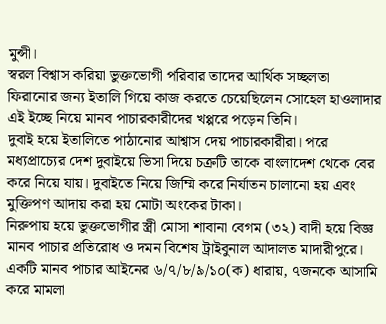মুন্সী।
স্বরল বিশ্বাস করিয়া ভুক্তভোগী পরিবার তাদের আর্থিক সচ্ছলতা ফিরানোর জন্য ইতালি গিয়ে কাজ করতে চেয়েছিলেন সোহেল হাওলাদার এই ইচ্ছে নিয়ে মানব পাচারকারীদের খপ্পরে পড়েন তিনি।
দুবাই হয়ে ইতালিতে পাঠানোর আশ্বাস দেয় পাচারকারীরা। পরে মধ্যপ্রাচ্যের দেশ দুবাইয়ে ভিসা দিয়ে চক্রটি তাকে বাংলাদেশ থেকে বের করে নিয়ে যায়। দুবাইতে নিয়ে জিম্মি করে নির্যাতন চালানো হয় এবং মুক্তিপণ আদায় করা হয় মোটা অংকের টাকা।
নিরুপায় হয়ে ভুক্তভোগীর স্ত্রী মোসা শাবানা বেগম (৩২) বাদী হয়ে বিজ্ঞ মানব পাচার প্রতিরোধ ও দমন বিশেষ ট্রাইবুনাল আদালত মাদারীপুরে। একটি মানব পাচার আইনের ৬/৭/৮/৯/১০(ক) ধারায়, ৭জনকে আসামি করে মামলা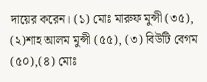দায়ের করেন। (১) মোঃ মারুফ মুন্সী (৩৫), (২)শাহ আলম মুন্সী (৫৫), (৩) বিউটি বেগম (৫০),(৪) মোঃ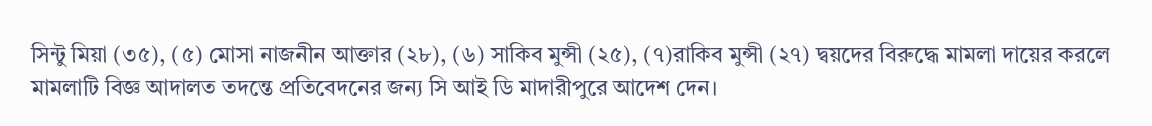সিন্টু মিয়া (৩৫), (৫) মোসা নাজনীন আক্তার (২৮), (৬) সাকিব মুন্সী (২৫), (৭)রাকিব মুন্সী (২৭) দ্বয়দের বিরুদ্ধে মামলা দায়ের করলে মামলাটি বিজ্ঞ আদালত তদন্তে প্রতিবেদনের জন্য সি আই ডি মাদারীপুরে আদেশ দেন।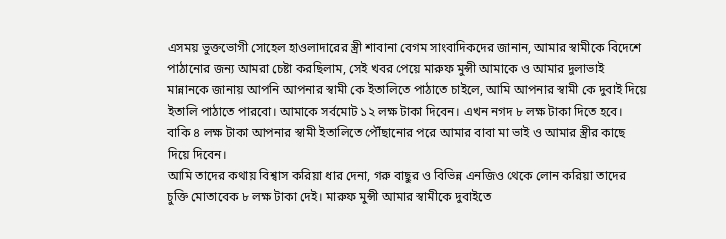এসময় ভুক্তভোগী সোহেল হাওলাদারের স্ত্রী শাবানা বেগম সাংবাদিকদের জানান, আমার স্বামীকে বিদেশে পাঠানোর জন্য আমরা চেষ্টা করছিলাম, সেই খবর পেয়ে মারুফ মুন্সী আমাকে ও আমার দুলাভাই মান্নানকে জানায় আপনি আপনার স্বামী কে ইতালিতে পাঠাতে চাইলে, আমি আপনার স্বামী কে দুবাই দিয়ে ইতালি পাঠাতে পারবো। আমাকে সর্বমোট ১২ লক্ষ টাকা দিবেন। এখন নগদ ৮ লক্ষ টাকা দিতে হবে। বাকি ৪ লক্ষ টাকা আপনার স্বামী ইতালিতে পৌঁছানোর পরে আমার বাবা মা ভাই ও আমার স্ত্রীর কাছে দিয়ে দিবেন।
আমি তাদের কথায় বিশ্বাস করিয়া ধার দেনা, গরু বাছুর ও বিভিন্ন এনজিও থেকে লোন করিয়া তাদের চুক্তি মোতাবেক ৮ লক্ষ টাকা দেই। মারুফ মুন্সী আমার স্বামীকে দুবাইতে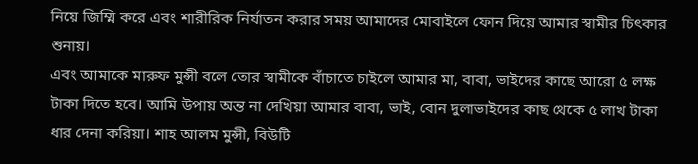নিয়ে জিম্মি করে এবং শারীরিক নির্যাতন করার সময় আমাদের মোবাইলে ফোন দিয়ে আমার স্বামীর চিৎকার শুনায়।
এবং আমাকে মারুফ মুন্সী বলে তোর স্বামীকে বাঁচাতে চাইলে আমার মা, বাবা, ভাইদের কাছে আরো ৫ লক্ষ টাকা দিতে হবে। আমি উপায় অন্ত না দেখিয়া আমার বাবা, ভাই, বোন দুলাভাইদের কাছ থেকে ৫ লাখ টাকা ধার দেনা করিয়া। শাহ আলম মুন্সী, বিউটি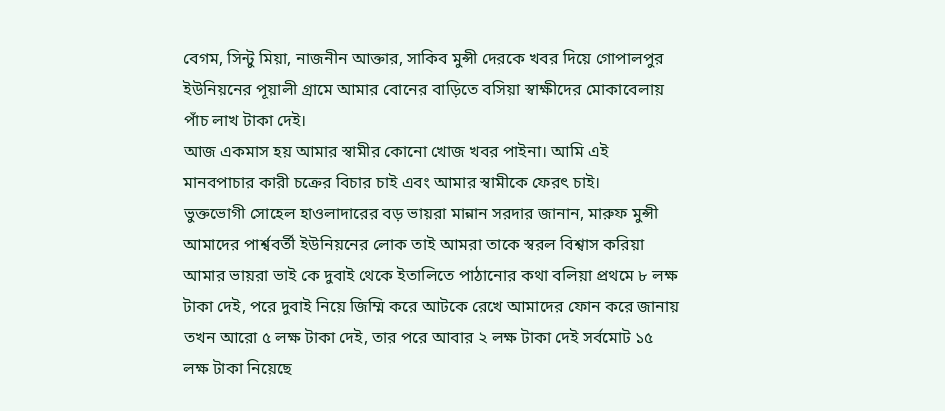বেগম, সিন্টু মিয়া, নাজনীন আক্তার, সাকিব মুন্সী দেরকে খবর দিয়ে গোপালপুর ইউনিয়নের পূয়ালী গ্রামে আমার বোনের বাড়িতে বসিয়া স্বাক্ষীদের মোকাবেলায় পাঁচ লাখ টাকা দেই।
আজ একমাস হয় আমার স্বামীর কোনো খোজ খবর পাইনা। আমি এই মানবপাচার কারী চক্রের বিচার চাই এবং আমার স্বামীকে ফেরৎ চাই।
ভুক্তভোগী সোহেল হাওলাদারের বড় ভায়রা মান্নান সরদার জানান, মারুফ মুন্সী আমাদের পার্শ্ববর্তী ইউনিয়নের লোক তাই আমরা তাকে স্বরল বিশ্বাস করিয়া আমার ভায়রা ভাই কে দুবাই থেকে ইতালিতে পাঠানোর কথা বলিয়া প্রথমে ৮ লক্ষ টাকা দেই, পরে দুবাই নিয়ে জিম্মি করে আটকে রেখে আমাদের ফোন করে জানায় তখন আরো ৫ লক্ষ টাকা দেই, তার পরে আবার ২ লক্ষ টাকা দেই সর্বমোট ১৫ লক্ষ টাকা নিয়েছে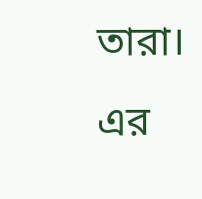তারা।
এর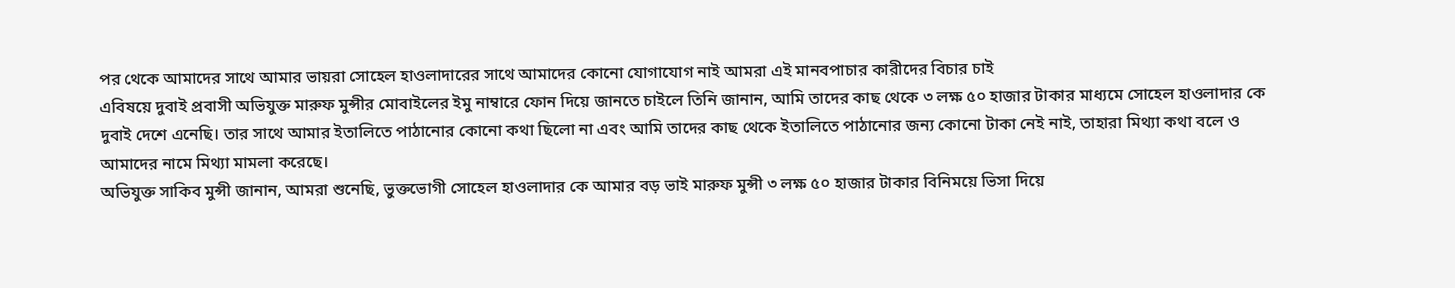পর থেকে আমাদের সাথে আমার ভায়রা সোহেল হাওলাদারের সাথে আমাদের কোনো যোগাযোগ নাই আমরা এই মানবপাচার কারীদের বিচার চাই
এবিষয়ে দুবাই প্রবাসী অভিযুক্ত মারুফ মুন্সীর মোবাইলের ইমু নাম্বারে ফোন দিয়ে জানতে চাইলে তিনি জানান, আমি তাদের কাছ থেকে ৩ লক্ষ ৫০ হাজার টাকার মাধ্যমে সোহেল হাওলাদার কে দুবাই দেশে এনেছি। তার সাথে আমার ইতালিতে পাঠানোর কোনো কথা ছিলো না এবং আমি তাদের কাছ থেকে ইতালিতে পাঠানোর জন্য কোনো টাকা নেই নাই, তাহারা মিথ্যা কথা বলে ও আমাদের নামে মিথ্যা মামলা করেছে।
অভিযুক্ত সাকিব মুন্সী জানান, আমরা শুনেছি, ভুক্তভোগী সোহেল হাওলাদার কে আমার বড় ভাই মারুফ মুন্সী ৩ লক্ষ ৫০ হাজার টাকার বিনিময়ে ভিসা দিয়ে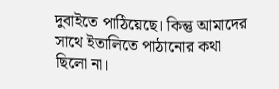দুবাইতে পাঠিয়েছে। কিন্তু আমাদের সাথে ইতালিতে পাঠানোর কথা ছিলো না।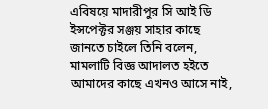এবিষয়ে মাদারীপুর সি আই ডি ইন্সপেক্টর সঞ্জয় সাহার কাছে জানতে চাইলে তিনি বলেন, মামলাটি বিজ্ঞ আদালত হইতে আমাদের কাছে এখনও আসে নাই,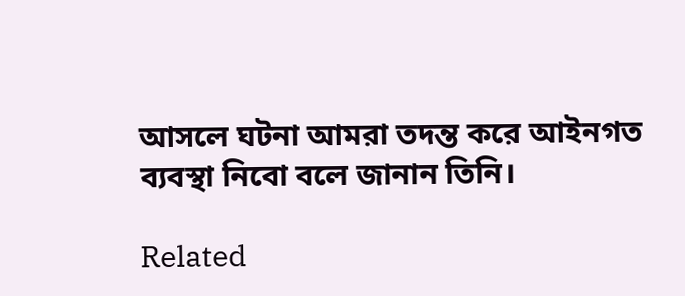আসলে ঘটনা আমরা তদন্ত করে আইনগত ব্যবস্থা নিবো বলে জানান তিনি।

Related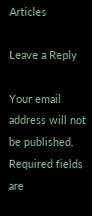Articles

Leave a Reply

Your email address will not be published. Required fields are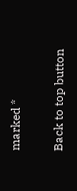marked *

Back to top button